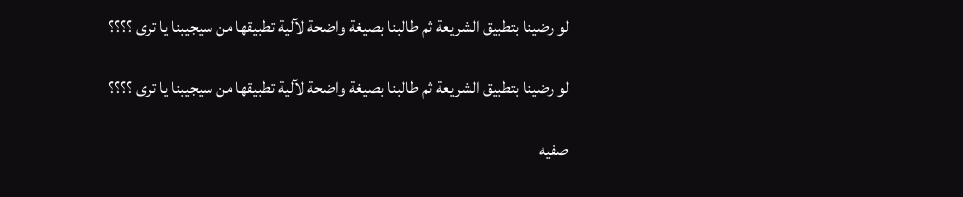لو رضينا بتطبيق الشريعة ثم طالبنا بصيغة واضحة لآلية تطبيقها من سيجيبنا يا ترى ؟؟؟؟

لو رضينا بتطبيق الشريعة ثم طالبنا بصيغة واضحة لآلية تطبيقها من سيجيبنا يا ترى ؟؟؟؟

صفيه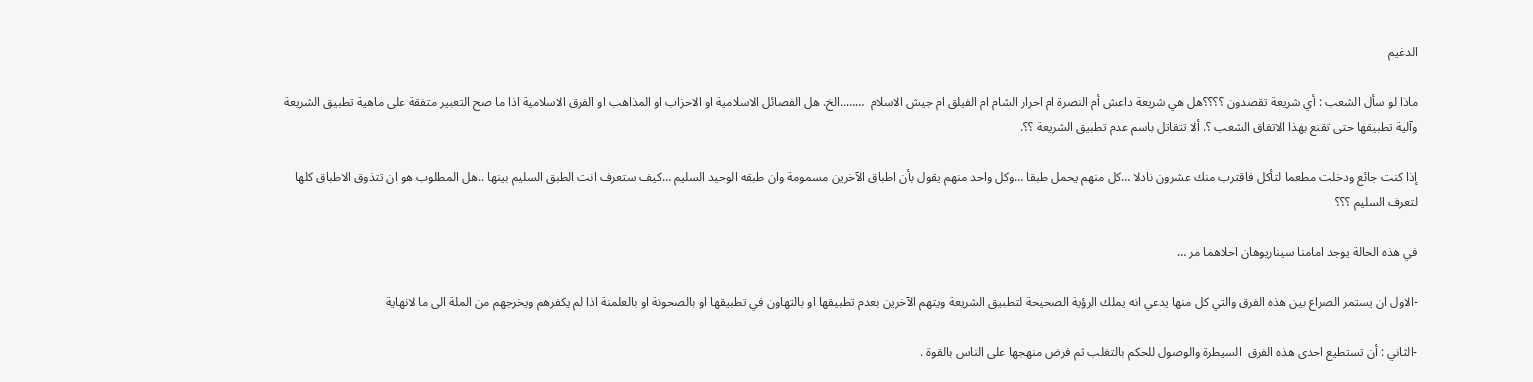الدغيم

ماذا لو سأل الشعب : أي شريعة تقصدون ؟؟؟؟هل هي شريعة داعش أم النصرة ام احرار الشام ام الفيلق ام جيش الاسلام  ……..الخ. هل الفصائل الاسلامية او الاحزاب او المذاهب او الفرق الاسلامية اذا ما صح التعبير متفقة على ماهية تطبيق الشريعة وآلية تطبيقها حتى تقنع بهذا الاتفاق الشعب ؟. ألا تتقاتل باسم عدم تطبيق الشريعة ؟؟.

إذا كنت جائع ودخلت مطعما لتأكل فاقترب منك عشرون نادلا …كل منهم يحمل طبقا …وكل واحد منهم يقول بأن اطباق الآخرين مسمومة وان طبقه الوحيد السليم …كيف ستعرف انت الطبق السليم بينها ..هل المطلوب هو ان تتذوق الاطباق كلها لتعرف السليم ؟؟؟

في هذه الحالة يوجد امامنا سيناريوهان احلاهما مر …

-الاول ان يستمر الصراع بين هذه الفرق والتي كل منها يدعي انه يملك الرؤية الصحيحة لتطبيق الشريعة ويتهم الآخرين بعدم تطبيقها او بالتهاون في تطبيقها او بالصحونة او بالعلمنة اذا لم يكفرهم ويخرجهم من الملة الى ما لانهاية

-الثاني : أن تستطيع احدى هذه الفرق  السيطرة والوصول للحكم بالتغلب ثم فرض منهجها على الناس بالقوة .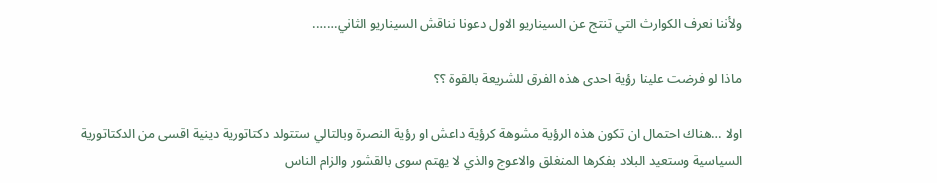ولأننا نعرف الكوارث التي تنتج عن السيناريو الاول دعونا نناقش السيناريو الثاني…….

ماذا لو فرضت علينا رؤية احدى هذه الفرق للشريعة بالقوة ؟؟

اولا …هناك احتمال ان تكون هذه الرؤية مشوهة كرؤية داعش او رؤية النصرة وبالتالي ستتولد دكتاتورية دينية اقسى من الدكتاتورية السياسية وستعيد البلاد بفكرها المنغلق والاعوج والذي لا يهتم سوى بالقشور والزام الناس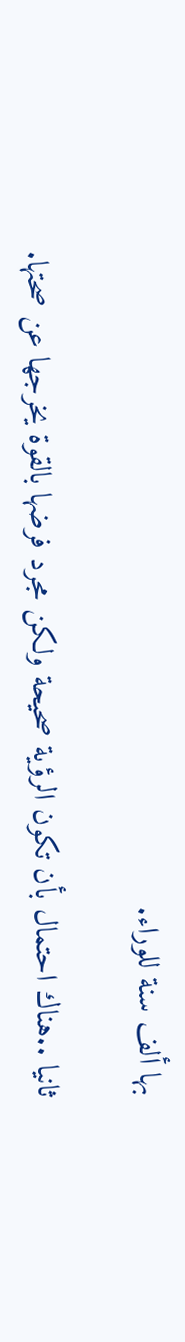بها ألف سنة للوراء.

ثانيا ..هناك احتمال بأن تكون الرؤية صحيحة ولكن مجرد فرضها بالقوة يخرجها عن صحتها.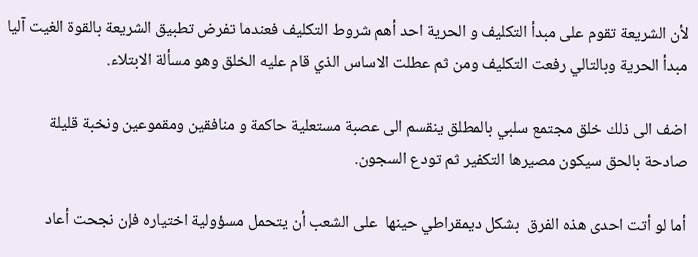لأن الشريعة تقوم على مبدأ التكليف و الحرية احد أهم شروط التكليف فعندما تفرض تطبيق الشريعة بالقوة الغيت آليا مبدأ الحرية وبالتالي رفعت التكليف ومن ثم عطلت الاساس الذي قام عليه الخلق وهو مسألة الابتلاء.

اضف الى ذلك خلق مجتمع سلبي بالمطلق ينقسم الى عصبة مستعلية حاكمة و منافقين ومقموعين ونخبة قليلة صادحة بالحق سيكون مصيرها التكفير ثم تودع السجون.

أما لو أتت احدى هذه الفرق  بشكل ديمقراطي حينها  على الشعب أن يتحمل مسؤولية اختياره فإن نجحت أعاد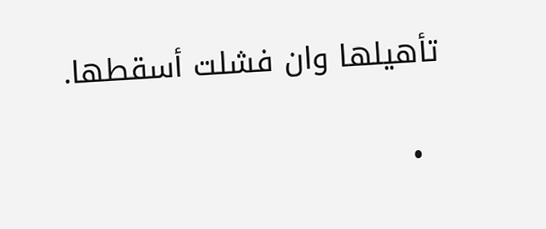تأهيلها وان فشلت أسقطها.

  •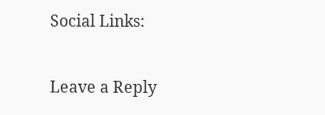Social Links:

Leave a Reply